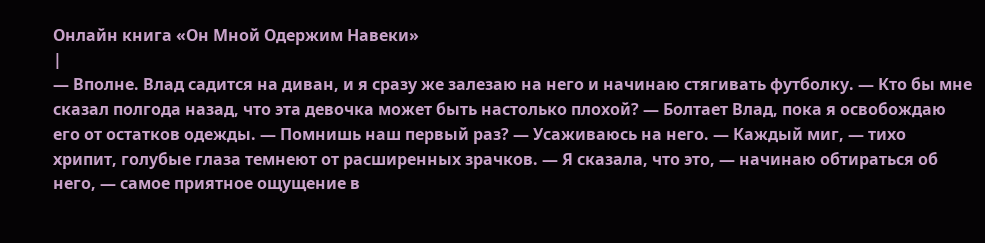Онлайн книга «Он Мной Одержим Навеки»
|
— Вполне. Влад садится на диван, и я сразу же залезаю на него и начинаю стягивать футболку. — Кто бы мне сказал полгода назад, что эта девочка может быть настолько плохой? — Болтает Влад, пока я освобождаю его от остатков одежды. — Помнишь наш первый раз? — Усаживаюсь на него. — Каждый миг, — тихо хрипит, голубые глаза темнеют от расширенных зрачков. — Я сказала, что это, — начинаю обтираться об него, — самое приятное ощущение в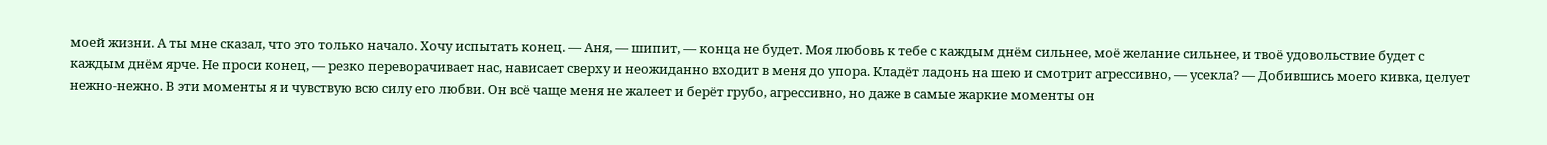моей жизни. А ты мне сказал, что это только начало. Хочу испытать конец. — Аня, — шипит, — конца не будет. Моя любовь к тебе с каждым днём сильнее, моё желание сильнее, и твоё удовольствие будет с каждым днём ярче. Не проси конец, — резко переворачивает нас, нависает сверху и неожиданно входит в меня до упора. Кладёт ладонь на шею и смотрит агрессивно, — усекла? — Добившись моего кивка, целует нежно-нежно. В эти моменты я и чувствую всю силу его любви. Он всё чаще меня не жалеет и берёт грубо, агрессивно, но даже в самые жаркие моменты он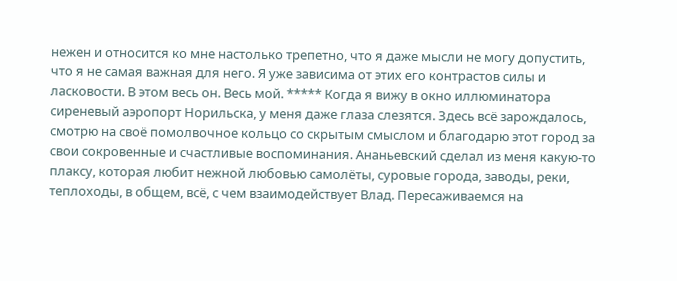нежен и относится ко мне настолько трепетно, что я даже мысли не могу допустить, что я не самая важная для него. Я уже зависима от этих его контрастов силы и ласковости. В этом весь он. Весь мой. ***** Когда я вижу в окно иллюминатора сиреневый аэропорт Норильска, у меня даже глаза слезятся. Здесь всё зарождалось, смотрю на своё помолвочное кольцо со скрытым смыслом и благодарю этот город за свои сокровенные и счастливые воспоминания. Ананьевский сделал из меня какую-то плаксу, которая любит нежной любовью самолёты, суровые города, заводы, реки, теплоходы, в общем, всё, с чем взаимодействует Влад. Пересаживаемся на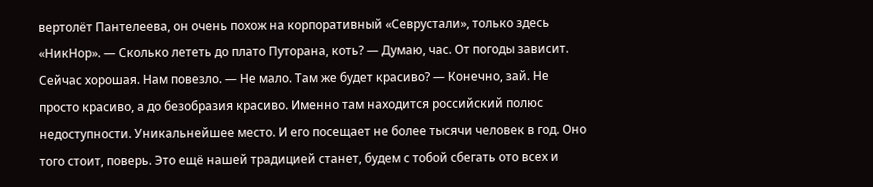вертолёт Пантелеева, он очень похож на корпоративный «Севрустали», только здесь «НикНор». — Сколько лететь до плато Путорана, коть? — Думаю, час. От погоды зависит. Сейчас хорошая. Нам повезло. — Не мало. Там же будет красиво? — Конечно, зай. Не просто красиво, а до безобразия красиво. Именно там находится российский полюс недоступности. Уникальнейшее место. И его посещает не более тысячи человек в год. Оно того стоит, поверь. Это ещё нашей традицией станет, будем с тобой сбегать ото всех и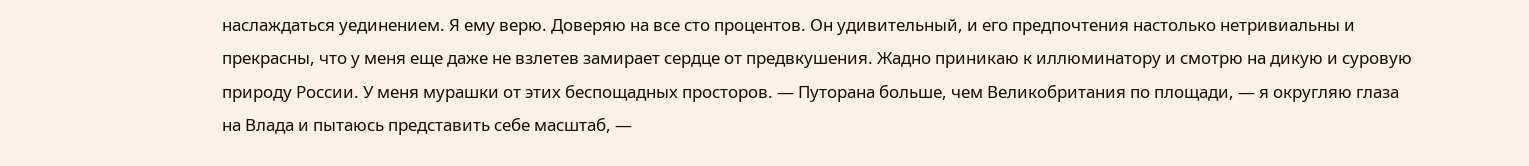наслаждаться уединением. Я ему верю. Доверяю на все сто процентов. Он удивительный, и его предпочтения настолько нетривиальны и прекрасны, что у меня еще даже не взлетев замирает сердце от предвкушения. Жадно приникаю к иллюминатору и смотрю на дикую и суровую природу России. У меня мурашки от этих беспощадных просторов. — Путорана больше, чем Великобритания по площади, — я округляю глаза на Влада и пытаюсь представить себе масштаб, —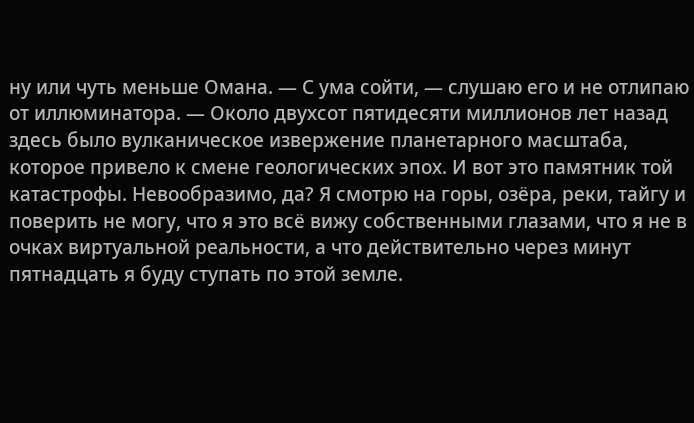ну или чуть меньше Омана. — С ума сойти, — слушаю его и не отлипаю от иллюминатора. — Около двухсот пятидесяти миллионов лет назад здесь было вулканическое извержение планетарного масштаба, которое привело к смене геологических эпох. И вот это памятник той катастрофы. Невообразимо, да? Я смотрю на горы, озёра, реки, тайгу и поверить не могу, что я это всё вижу собственными глазами, что я не в очках виртуальной реальности, а что действительно через минут пятнадцать я буду ступать по этой земле.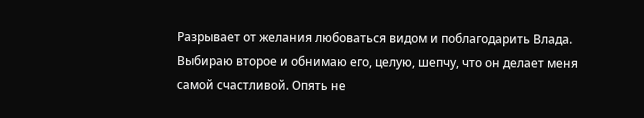Разрывает от желания любоваться видом и поблагодарить Влада. Выбираю второе и обнимаю его, целую, шепчу, что он делает меня самой счастливой. Опять не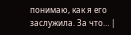понимаю, как я его заслужила. За что… |